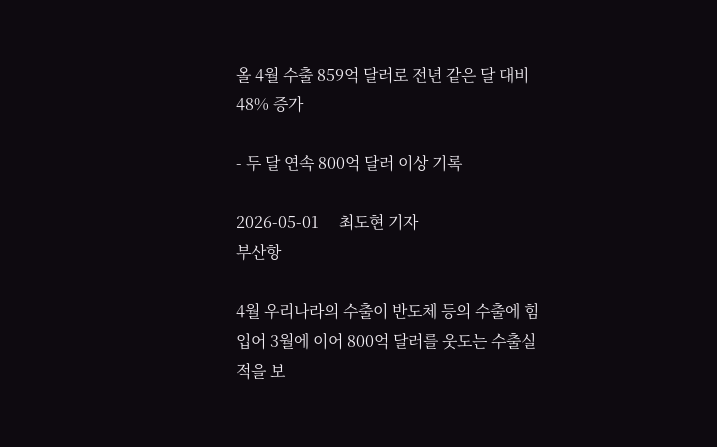올 4월 수출 859억 달러로 전년 같은 달 대비 48% 증가

- 두 달 연속 800억 달러 이상 기록

2026-05-01     최도현 기자
부산항

4월 우리나라의 수출이 반도체 등의 수출에 힘입어 3월에 이어 800억 달러를 웃도는 수출실적을 보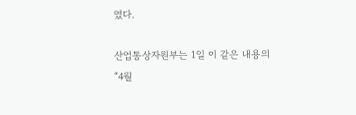였다.

산업통상자원부는 1일 이 같은 내용의 “4월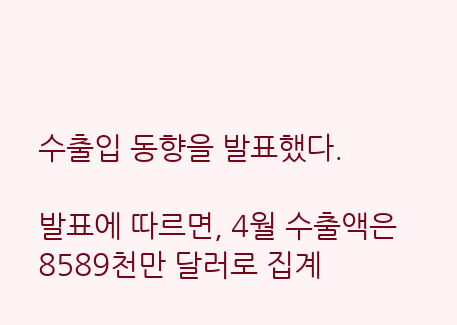수출입 동향을 발표했다.

발표에 따르면, 4월 수출액은 8589천만 달러로 집계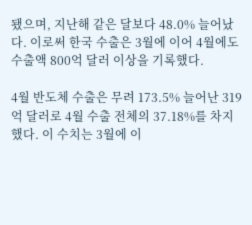됐으며, 지난해 같은 달보다 48.0% 늘어났다. 이로써 한국 수출은 3월에 이어 4월에도 수출액 800억 달러 이상을 기록했다.

4월 반도체 수출은 무려 173.5% 늘어난 319억 달러로 4월 수출 전체의 37.18%를 차지했다. 이 수치는 3월에 이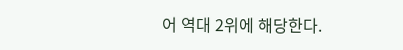어 역대 2위에 해당한다.